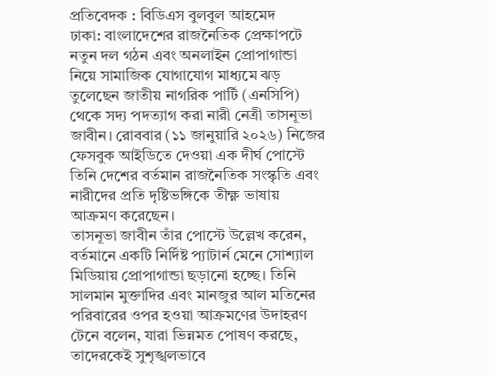প্রতিবেদক : বিডিএস বুলবুল আহমেদ
ঢাকা: বাংলাদেশের রাজনৈতিক প্রেক্ষাপটে নতুন দল গঠন এবং অনলাইন প্রোপাগান্ডা নিয়ে সামাজিক যোগাযোগ মাধ্যমে ঝড় তুলেছেন জাতীয় নাগরিক পার্টি (এনসিপি) থেকে সদ্য পদত্যাগ করা নারী নেত্রী তাসনূভা জাবীন। রোববার (১১ জানুয়ারি ২০২৬) নিজের ফেসবুক আইডিতে দেওয়া এক দীর্ঘ পোস্টে তিনি দেশের বর্তমান রাজনৈতিক সংস্কৃতি এবং নারীদের প্রতি দৃষ্টিভঙ্গিকে তীক্ষ্ণ ভাষায় আক্রমণ করেছেন।
তাসনূভা জাবীন তাঁর পোস্টে উল্লেখ করেন, বর্তমানে একটি নির্দিষ্ট প্যাটার্ন মেনে সোশ্যাল মিডিয়ায় প্রোপাগান্ডা ছড়ানো হচ্ছে। তিনি সালমান মুক্তাদির এবং মানজুর আল মতিনের পরিবারের ওপর হওয়া আক্রমণের উদাহরণ টেনে বলেন, যারা ভিন্নমত পোষণ করছে, তাদেরকেই সুশৃঙ্খলভাবে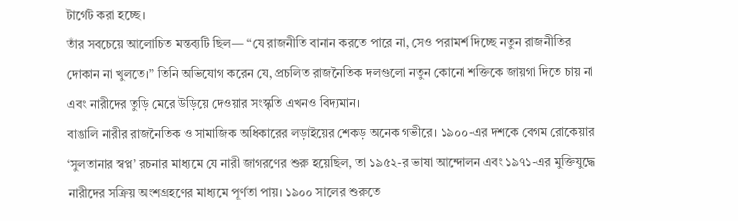টার্গেট করা হচ্ছে।
তাঁর সবচেয়ে আলোচিত মন্তব্যটি ছিল— “যে রাজনীতি বানান করতে পারে না, সেও পরামর্শ দিচ্ছে নতুন রাজনীতির দোকান না খুলতে।” তিনি অভিযোগ করেন যে, প্রচলিত রাজনৈতিক দলগুলো নতুন কোনো শক্তিকে জায়গা দিতে চায় না এবং নারীদের তুড়ি মেরে উড়িয়ে দেওয়ার সংস্কৃতি এখনও বিদ্যমান।
বাঙালি নারীর রাজনৈতিক ও সামাজিক অধিকারের লড়াইয়ের শেকড় অনেক গভীরে। ১৯০০-এর দশকে বেগম রোকেয়ার ‘সুলতানার স্বপ্ন’ রচনার মাধ্যমে যে নারী জাগরণের শুরু হয়েছিল, তা ১৯৫২-র ভাষা আন্দোলন এবং ১৯৭১-এর মুক্তিযুদ্ধে নারীদের সক্রিয় অংশগ্রহণের মাধ্যমে পূর্ণতা পায়। ১৯০০ সালের শুরুতে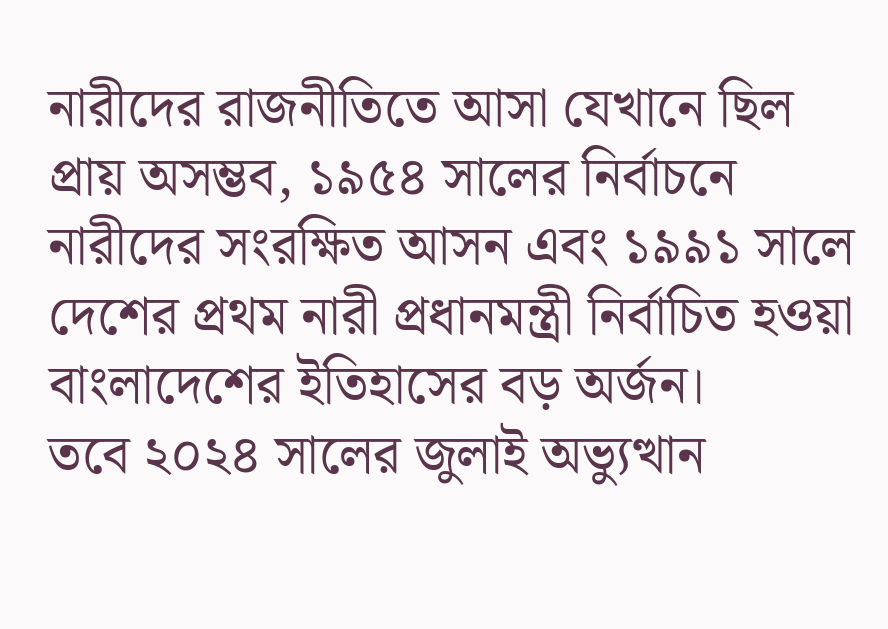নারীদের রাজনীতিতে আসা যেখানে ছিল প্রায় অসম্ভব, ১৯৫৪ সালের নির্বাচনে নারীদের সংরক্ষিত আসন এবং ১৯৯১ সালে দেশের প্রথম নারী প্রধানমন্ত্রী নির্বাচিত হওয়া বাংলাদেশের ইতিহাসের বড় অর্জন।
তবে ২০২৪ সালের জুলাই অভ্যুত্থান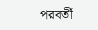পরবর্তী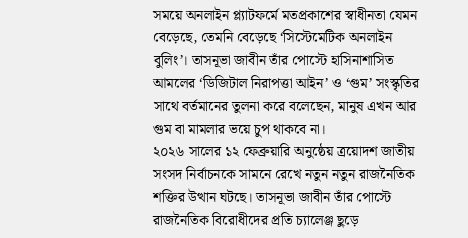সময়ে অনলাইন প্ল্যাটফর্মে মতপ্রকাশের স্বাধীনতা যেমন বেড়েছে, তেমনি বেড়েছে ‘সিস্টেমেটিক অনলাইন বুলিং’। তাসনূভা জাবীন তাঁর পোস্টে হাসিনাশাসিত আমলের ‘ডিজিটাল নিরাপত্তা আইন’ ও ‘গুম’ সংস্কৃতির সাথে বর্তমানের তুলনা করে বলেছেন, মানুষ এখন আর গুম বা মামলার ভয়ে চুপ থাকবে না।
২০২৬ সালের ১২ ফেব্রুয়ারি অনুষ্ঠেয় ত্রয়োদশ জাতীয় সংসদ নির্বাচনকে সামনে রেখে নতুন নতুন রাজনৈতিক শক্তির উত্থান ঘটছে। তাসনূভা জাবীন তাঁর পোস্টে রাজনৈতিক বিরোধীদের প্রতি চ্যালেঞ্জ ছুড়ে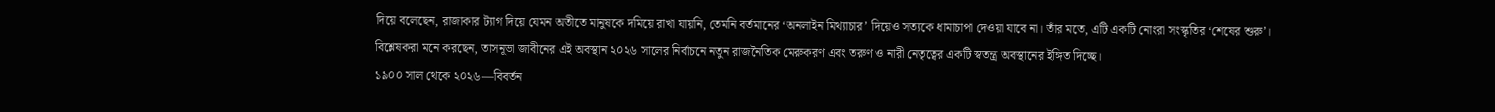দিয়ে বলেছেন, রাজাকার ট্যাগ দিয়ে যেমন অতীতে মানুষকে দমিয়ে রাখা যায়নি, তেমনি বর্তমানের ‘অনলাইন মিথ্যাচার’ দিয়েও সত্যকে ধামাচাপা দেওয়া যাবে না। তাঁর মতে, এটি একটি নোংরা সংস্কৃতির ‘শেষের শুরু’।
বিশ্লেষকরা মনে করছেন, তাসনূভা জাবীনের এই অবস্থান ২০২৬ সালের নির্বাচনে নতুন রাজনৈতিক মেরুকরণ এবং তরুণ ও নারী নেতৃত্বের একটি স্বতন্ত্র অবস্থানের ইঙ্গিত দিচ্ছে।
১৯০০ সাল থেকে ২০২৬—বিবর্তন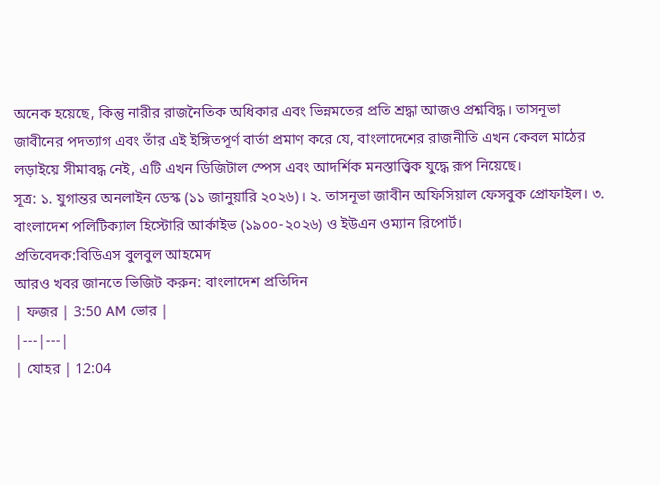অনেক হয়েছে, কিন্তু নারীর রাজনৈতিক অধিকার এবং ভিন্নমতের প্রতি শ্রদ্ধা আজও প্রশ্নবিদ্ধ। তাসনূভা জাবীনের পদত্যাগ এবং তাঁর এই ইঙ্গিতপূর্ণ বার্তা প্রমাণ করে যে, বাংলাদেশের রাজনীতি এখন কেবল মাঠের লড়াইয়ে সীমাবদ্ধ নেই, এটি এখন ডিজিটাল স্পেস এবং আদর্শিক মনস্তাত্ত্বিক যুদ্ধে রূপ নিয়েছে।
সূত্র: ১. যুগান্তর অনলাইন ডেস্ক (১১ জানুয়ারি ২০২৬)। ২. তাসনূভা জাবীন অফিসিয়াল ফেসবুক প্রোফাইল। ৩. বাংলাদেশ পলিটিক্যাল হিস্টোরি আর্কাইভ (১৯০০-২০২৬) ও ইউএন ওম্যান রিপোর্ট।
প্রতিবেদক:বিডিএস বুলবুল আহমেদ
আরও খবর জানতে ভিজিট করুন: বাংলাদেশ প্রতিদিন
| ফজর | 3:50 AM ভোর |
|---|---|
| যোহর | 12:04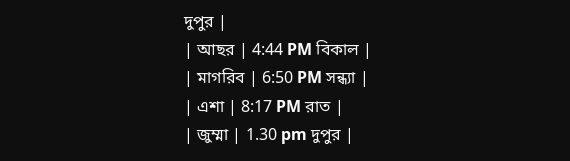দুপুর |
| আছর | 4:44 PM বিকাল |
| মাগরিব | 6:50 PM সন্ধ্যা |
| এশা | 8:17 PM রাত |
| জুম্মা | 1.30 pm দুপুর |